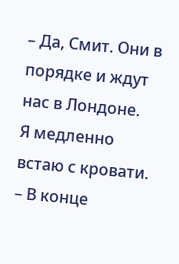– Да, Смит. Они в порядке и ждут нас в Лондоне.
Я медленно встаю с кровати.
– В конце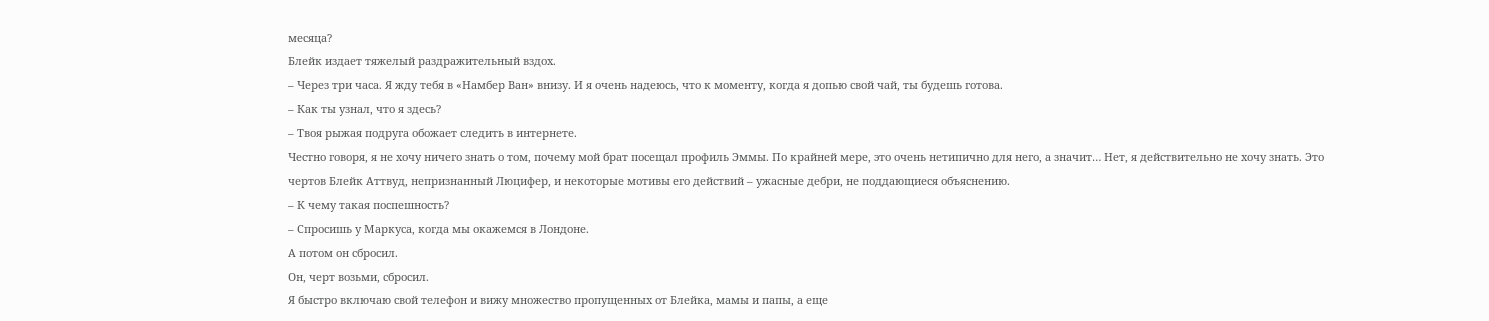месяца?
Блейк издает тяжелый раздражительный вздох.
– Через три часа. Я жду тебя в «Намбер Ван» внизу. И я очень надеюсь, что к моменту, когда я допью свой чай, ты будешь готова.
– Как ты узнал, что я здесь?
– Твоя рыжая подруга обожает следить в интернете.
Честно говоря, я не хочу ничего знать о том, почему мой брат посещал профиль Эммы. По крайней мере, это очень нетипично для него, а значит… Нет, я действительно не хочу знать. Это чертов Блейк Аттвуд, непризнанный Люцифер, и некоторые мотивы его действий – ужасные дебри, не поддающиеся объяснению.
– К чему такая поспешность?
– Спросишь у Маркуса, когда мы окажемся в Лондоне.
А потом он сбросил.
Он, черт возьми, сбросил.
Я быстро включаю свой телефон и вижу множество пропущенных от Блейка, мамы и папы, а еще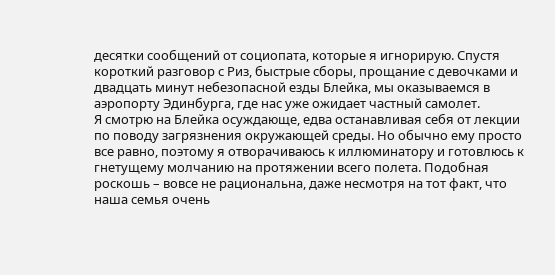десятки сообщений от социопата, которые я игнорирую. Спустя короткий разговор с Риз, быстрые сборы, прощание с девочками и двадцать минут небезопасной езды Блейка, мы оказываемся в аэропорту Эдинбурга, где нас уже ожидает частный самолет.
Я смотрю на Блейка осуждающе, едва останавливая себя от лекции по поводу загрязнения окружающей среды. Но обычно ему просто все равно, поэтому я отворачиваюсь к иллюминатору и готовлюсь к гнетущему молчанию на протяжении всего полета. Подобная роскошь – вовсе не рациональна, даже несмотря на тот факт, что наша семья очень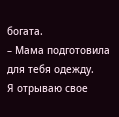богата.
– Мама подготовила для тебя одежду.
Я отрываю свое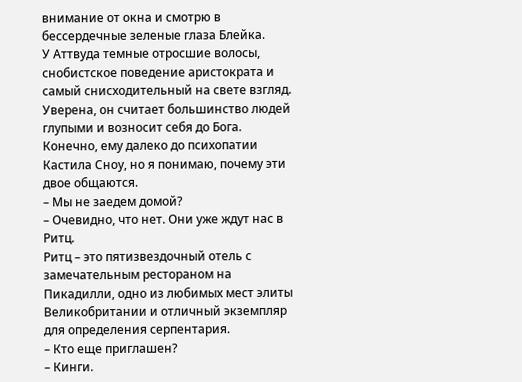внимание от окна и смотрю в бессердечные зеленые глаза Блейка.
У Аттвуда темные отросшие волосы, снобистское поведение аристократа и самый снисходительный на свете взгляд. Уверена, он считает большинство людей глупыми и возносит себя до Бога. Конечно, ему далеко до психопатии Кастила Сноу, но я понимаю, почему эти двое общаются.
– Мы не заедем домой?
– Очевидно, что нет. Они уже ждут нас в Ритц.
Ритц – это пятизвездочный отель с замечательным рестораном на Пикадилли, одно из любимых мест элиты Великобритании и отличный экземпляр для определения серпентария.
– Кто еще приглашен?
– Кинги.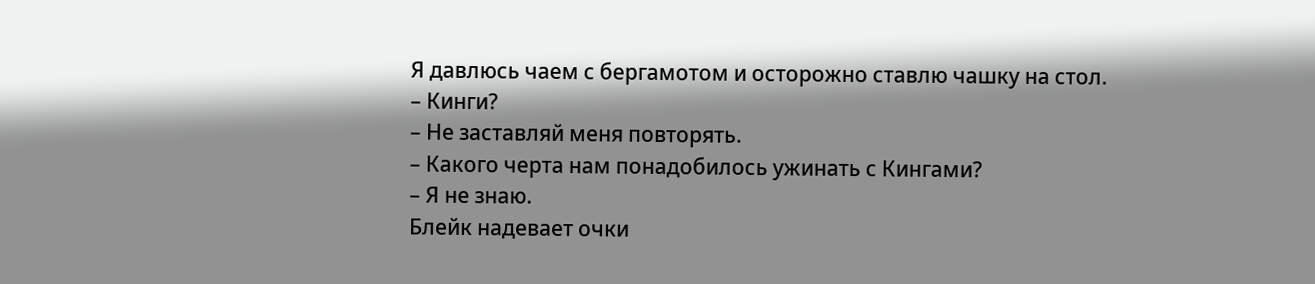Я давлюсь чаем с бергамотом и осторожно ставлю чашку на стол.
– Кинги?
– Не заставляй меня повторять.
– Какого черта нам понадобилось ужинать с Кингами?
– Я не знаю.
Блейк надевает очки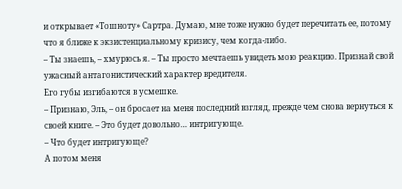и открывает «Тошноту» Сартра. Думаю, мне тоже нужно будет перечитать ее, потому что я ближе к экзистенциальному кризису, чем когда-либо.
– Ты знаешь, – хмурюсь я. – Ты просто мечтаешь увидеть мою реакцию. Признай свой ужасный антагонистический характер вредителя.
Его губы изгибаются в усмешке.
– Признаю, Эль, – он бросает на меня последний взгляд, прежде чем снова вернуться к своей книге. – Это будет довольно… интригующе.
– Что будет интригующе?
А потом меня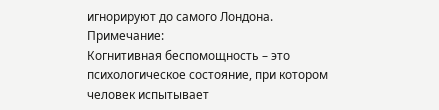игнорируют до самого Лондона.
Примечание:
Когнитивная беспомощность – это психологическое состояние, при котором человек испытывает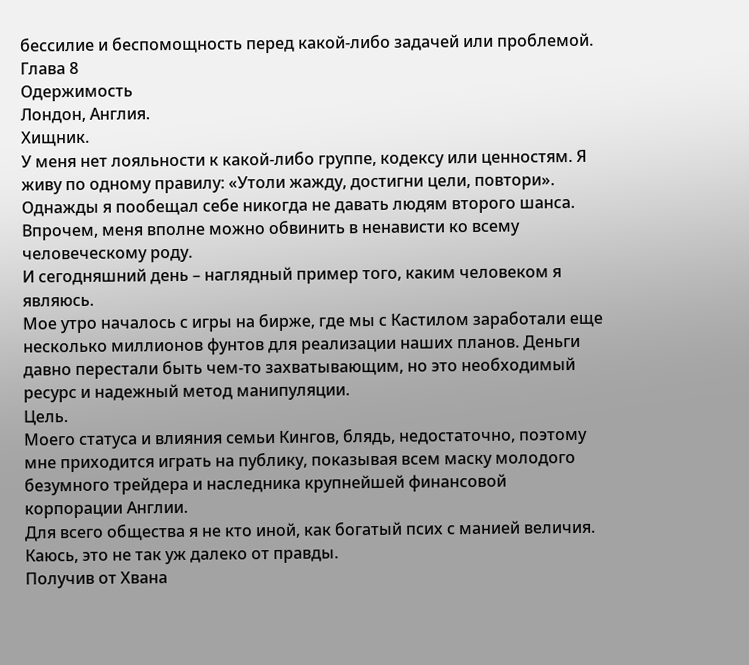бессилие и беспомощность перед какой-либо задачей или проблемой.
Глава 8
Одержимость
Лондон, Англия.
Хищник.
У меня нет лояльности к какой-либо группе, кодексу или ценностям. Я живу по одному правилу: «Утоли жажду, достигни цели, повтори».
Однажды я пообещал себе никогда не давать людям второго шанса.
Впрочем, меня вполне можно обвинить в ненависти ко всему человеческому роду.
И сегодняшний день – наглядный пример того, каким человеком я являюсь.
Мое утро началось с игры на бирже, где мы с Кастилом заработали еще несколько миллионов фунтов для реализации наших планов. Деньги давно перестали быть чем-то захватывающим, но это необходимый ресурс и надежный метод манипуляции.
Цель.
Моего статуса и влияния семьи Кингов, блядь, недостаточно, поэтому мне приходится играть на публику, показывая всем маску молодого безумного трейдера и наследника крупнейшей финансовой корпорации Англии.
Для всего общества я не кто иной, как богатый псих с манией величия.
Каюсь, это не так уж далеко от правды.
Получив от Хвана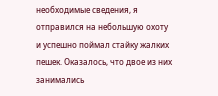необходимые сведения, я отправился на небольшую охоту и успешно поймал стайку жалких пешек. Оказалось, что двое из них занимались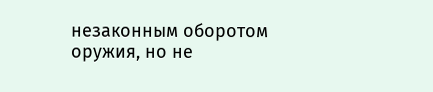незаконным оборотом оружия, но не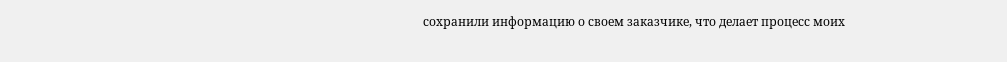сохранили информацию о своем заказчике, что делает процесс моих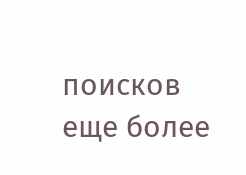поисков еще более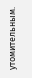утомительным.